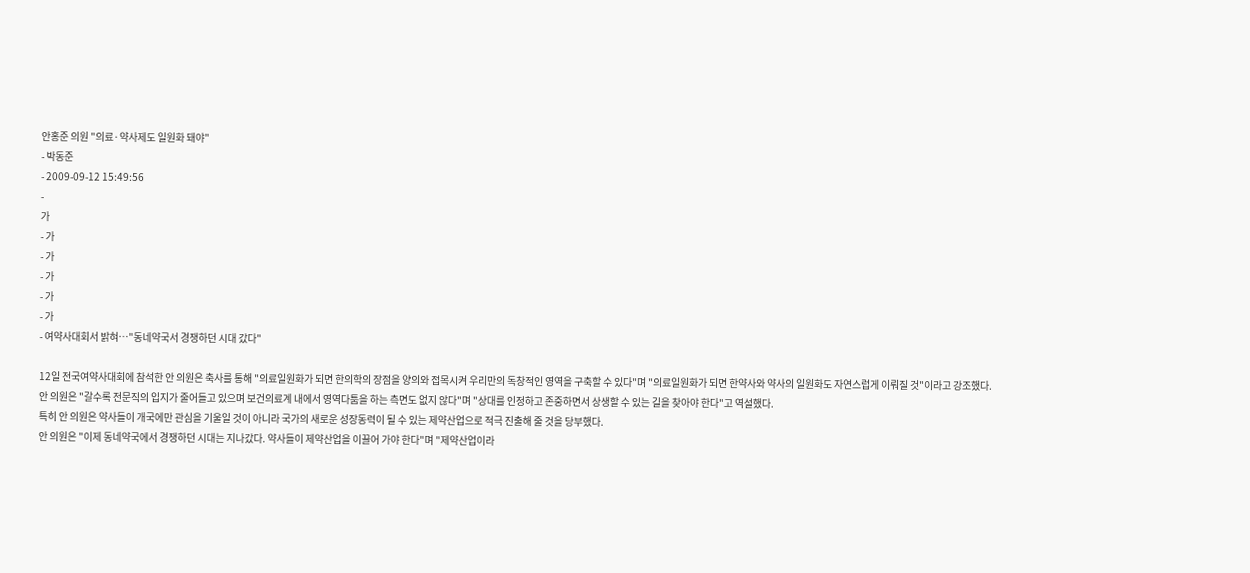안홍준 의원 "의료·약사제도 일원화 돼야"
- 박동준
- 2009-09-12 15:49:56
-
가
- 가
- 가
- 가
- 가
- 가
- 여약사대회서 밝혀…"동네약국서 경쟁하던 시대 갔다"

12일 전국여약사대회에 참석한 안 의원은 축사를 통해 "의료일원화가 되면 한의학의 장점을 양의와 접목시켜 우리만의 독창적인 영역을 구축할 수 있다"며 "의료일원화가 되면 한약사와 약사의 일원화도 자연스럽게 이뤄질 것"이라고 강조했다.
안 의원은 "갈수록 전문직의 입지가 줄어들고 있으며 보건의료계 내에서 영역다툼을 하는 측면도 없지 않다"며 "상대를 인정하고 존중하면서 상생할 수 있는 길을 찾아야 한다"고 역설했다.
특히 안 의원은 약사들이 개국에만 관심을 기울일 것이 아니라 국가의 새로운 성장동력이 될 수 있는 제약산업으로 적극 진출해 줄 것을 당부했다.
안 의원은 "이제 동네약국에서 경쟁하던 시대는 지나갔다. 약사들이 제약산업을 이끌어 가야 한다"며 "제약산업이라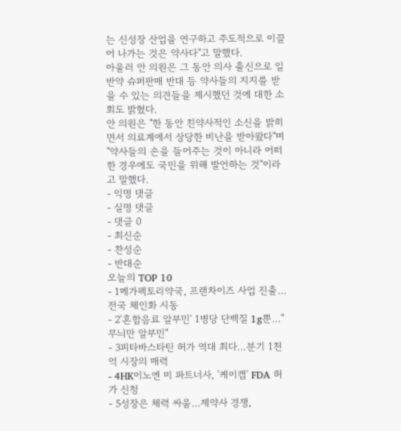는 신성장 산업을 연구하고 주도적으로 이끌어 나가는 것은 약사다"고 말했다.
아울러 안 의원은 그 동안 의사 출신으로 일반약 슈퍼판매 반대 등 약사들의 지지를 받을 수 있는 의견들을 제시했던 것에 대한 소회도 밝혔다.
안 의원은 "한 동안 친약사적인 소신을 밝히면서 의료계에서 상당한 비난을 받아왔다"며 "약사들의 손을 들어주는 것이 아니라 어떠한 경우에도 국민을 위해 발언하는 것"이라고 말했다.
- 익명 댓글
- 실명 댓글
- 댓글 0
- 최신순
- 찬성순
- 반대순
오늘의 TOP 10
- 1메가팩토리약국, 프랜차이즈 사업 진출…전국 체인화 시동
- 2'혼합음료 알부민' 1병당 단백질 1g뿐…"무늬만 알부민"
- 3피타바스타틴 허가 역대 최다...분기 1천억 시장의 매력
- 4HK이노엔 미 파트너사, '케이캡' FDA 허가 신청
- 5성장은 체력 싸움…제약사 경쟁,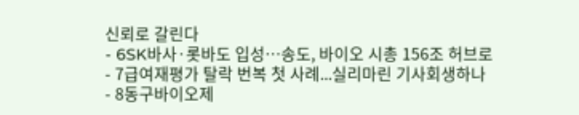신뢰로 갈린다
- 6SK바사·롯바도 입성…송도, 바이오 시총 156조 허브로
- 7급여재평가 탈락 번복 첫 사례...실리마린 기사회생하나
- 8동구바이오제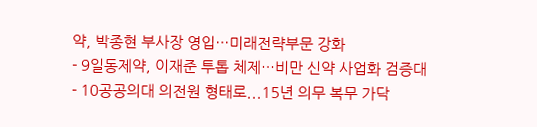약, 박종현 부사장 영입…미래전략부문 강화
- 9일동제약, 이재준 투톱 체제…비만 신약 사업화 검증대
- 10공공의대 의전원 형태로...15년 의무 복무 가닥